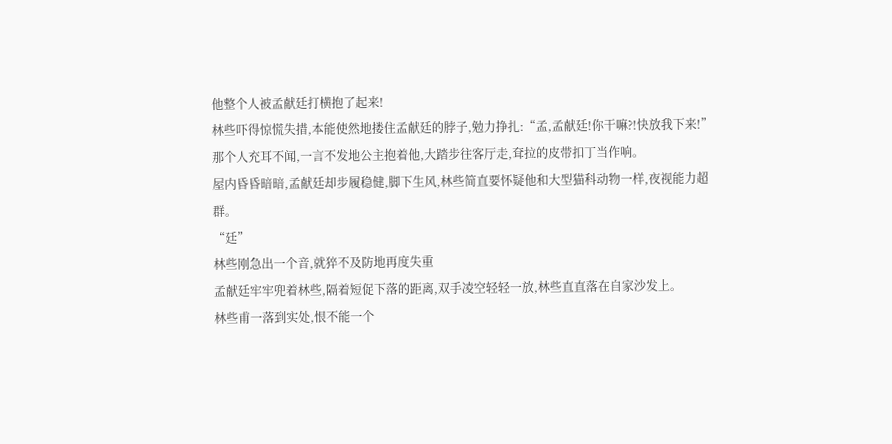他整个人被孟献廷打横抱了起来!
林些吓得惊慌失措,本能使然地搂住孟献廷的脖子,勉力挣扎:“孟,孟献廷!你干嘛?!快放我下来!”
那个人充耳不闻,一言不发地公主抱着他,大踏步往客厅走,耷拉的皮带扣丁当作响。
屋内昏昏暗暗,孟献廷却步履稳健,脚下生风,林些简直要怀疑他和大型猫科动物一样,夜视能力超群。
“廷”
林些刚急出一个音,就猝不及防地再度失重
孟献廷牢牢兜着林些,隔着短促下落的距离,双手凌空轻轻一放,林些直直落在自家沙发上。
林些甫一落到实处,恨不能一个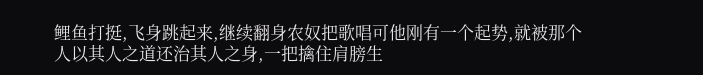鲤鱼打挺,飞身跳起来,继续翻身农奴把歌唱可他刚有一个起势,就被那个人以其人之道还治其人之身,一把擒住肩膀生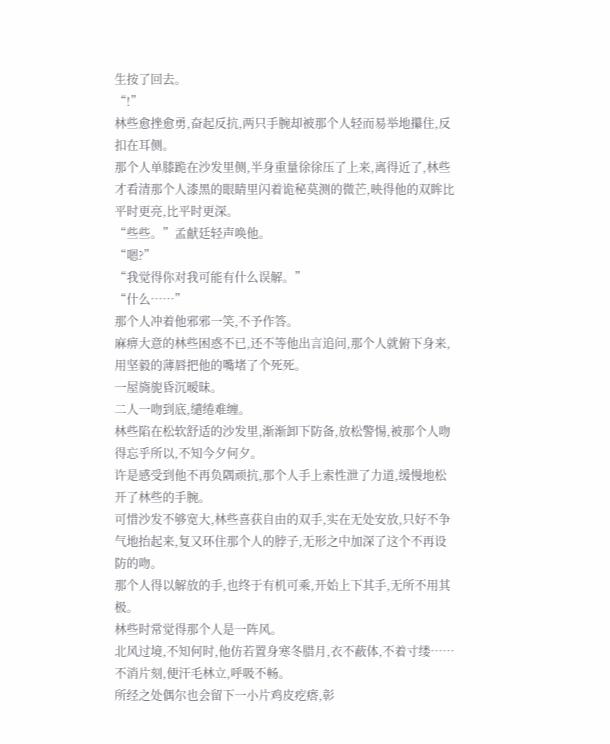生按了回去。
“!”
林些愈挫愈勇,奋起反抗,两只手腕却被那个人轻而易举地攥住,反扣在耳侧。
那个人单膝跪在沙发里侧,半身重量徐徐压了上来,离得近了,林些才看清那个人漆黑的眼睛里闪着诡秘莫测的微芒,映得他的双眸比平时更亮,比平时更深。
“些些。”孟献廷轻声唤他。
“嗯?”
“我觉得你对我可能有什么误解。”
“什么……”
那个人冲着他邪邪一笑,不予作答。
麻痹大意的林些困惑不已,还不等他出言追问,那个人就俯下身来,用坚毅的薄唇把他的嘴堵了个死死。
一屋旖旎昏沉暧昧。
二人一吻到底,缱绻难缠。
林些陷在松软舒适的沙发里,渐渐卸下防备,放松警惕,被那个人吻得忘乎所以,不知今夕何夕。
许是感受到他不再负隅顽抗,那个人手上索性泄了力道,缓慢地松开了林些的手腕。
可惜沙发不够宽大,林些喜获自由的双手,实在无处安放,只好不争气地抬起来,复又环住那个人的脖子,无形之中加深了这个不再设防的吻。
那个人得以解放的手,也终于有机可乘,开始上下其手,无所不用其极。
林些时常觉得那个人是一阵风。
北风过境,不知何时,他仿若置身寒冬腊月,衣不蔽体,不着寸缕……
不消片刻,便汗毛林立,呼吸不畅。
所经之处偶尔也会留下一小片鸡皮疙瘩,彰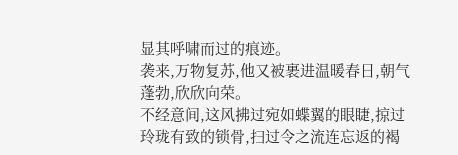显其呼啸而过的痕迹。
袭来,万物复苏,他又被裹进温暖春日,朝气蓬勃,欣欣向荣。
不经意间,这风拂过宛如蝶翼的眼睫,掠过玲珑有致的锁骨,扫过令之流连忘返的褐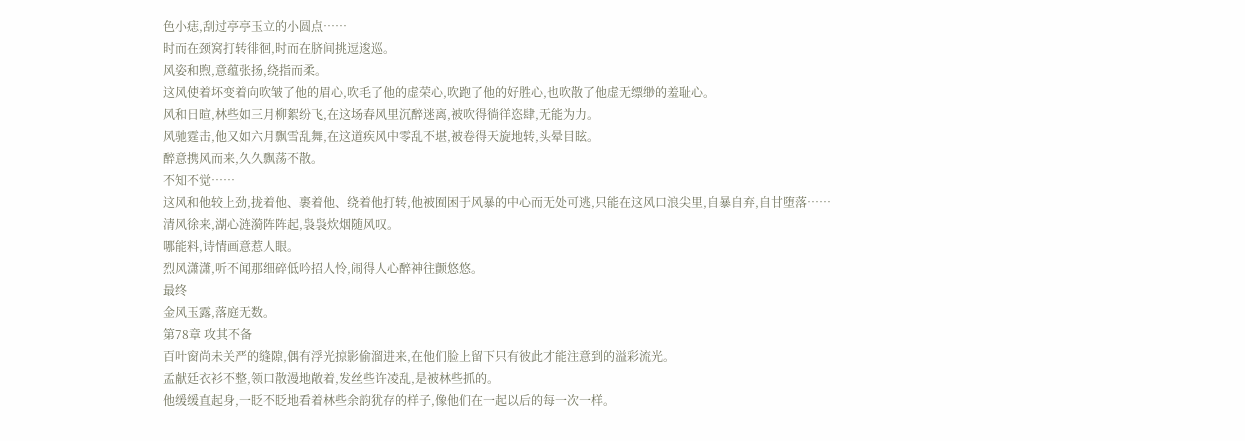色小痣,刮过亭亭玉立的小圆点……
时而在颈窝打转徘徊,时而在脐间挑逗逡巡。
风姿和煦,意蕴张扬,绕指而柔。
这风使着坏变着向吹皱了他的眉心,吹毛了他的虚荣心,吹跑了他的好胜心,也吹散了他虚无缥缈的羞耻心。
风和日暄,林些如三月柳絮纷飞,在这场春风里沉醉迷离,被吹得徜徉恣肆,无能为力。
风驰霆击,他又如六月飘雪乱舞,在这道疾风中零乱不堪,被卷得天旋地转,头晕目眩。
醉意携风而来,久久飘荡不散。
不知不觉……
这风和他较上劲,拢着他、裹着他、绕着他打转,他被囿困于风暴的中心而无处可逃,只能在这风口浪尖里,自暴自弃,自甘堕落……
清风徐来,湖心涟漪阵阵起,袅袅炊烟随风叹。
哪能料,诗情画意惹人眼。
烈风潇潇,听不闻那细碎低吟招人怜,闹得人心醉神往颤悠悠。
最终
金风玉露,落庭无数。
第78章 攻其不备
百叶窗尚未关严的缝隙,偶有浮光掠影偷溜进来,在他们脸上留下只有彼此才能注意到的溢彩流光。
孟献廷衣衫不整,领口散漫地敞着,发丝些许凌乱,是被林些抓的。
他缓缓直起身,一眨不眨地看着林些余韵犹存的样子,像他们在一起以后的每一次一样。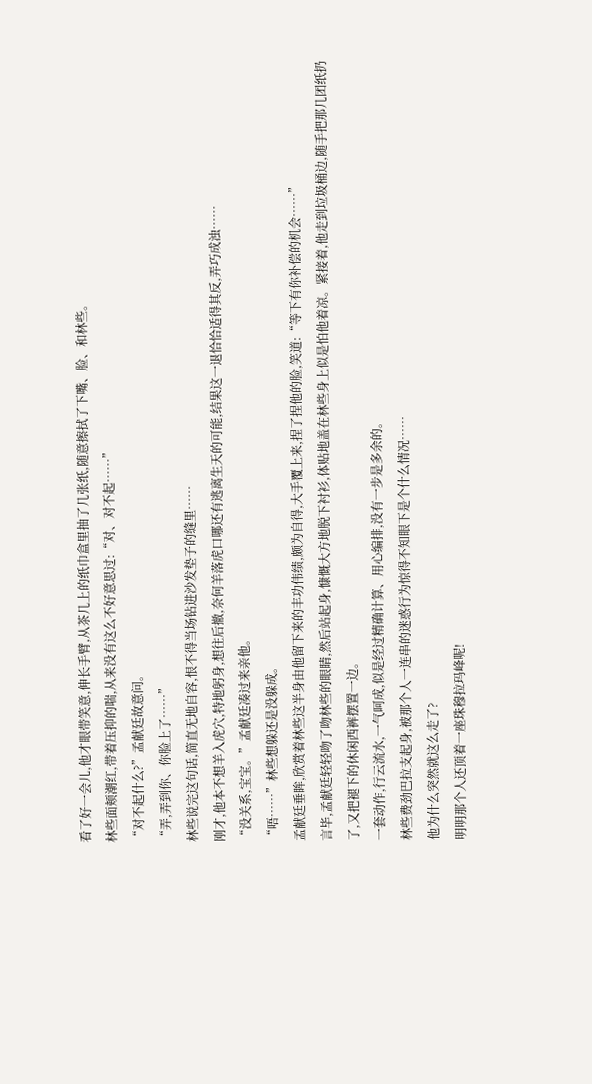看了好一会儿,他才眼带笑意,伸长手臂,从茶几上的纸巾盒里抽了几张纸,随意擦拭了下嘴、脸、和林些。
林些面颊潮红,带着压抑的喘,从来没有这么不好意思过:“对、对不起……”
“对不起什么?”孟献廷故意问。
“弄,弄到你、你脸上了……”
林些说完这句话,简直无地自容,恨不得当场钻进沙发垫子的缝里……
刚才,他本不想羊入虎穴,特地躬身,想往后撤,奈何羊落虎口哪还有逃离生天的可能,结果这一退恰恰适得其反,弄巧成浊……
“没关系,宝宝。”孟献廷凑过来亲他。
“唔……”林些想躲还是没躲成。
孟献廷垂眸,欣赏着林些这半身由他留下来的丰功伟绩,颇为自得,大手覆上来,捏了捏他的脸,笑道:“等下有你补偿的机会……”
言毕,孟献廷轻轻吻了吻林些的眼睛,然后站起身,慷慨大方地脱下衬衫,体贴地盖在林些身上似是怕他着凉。紧接着,他走到垃圾桶边,随手把那几团纸扔了,又把褪下的休闲西裤摆置一边。
一套动作,行云流水,一气呵成,似是经过精确计算、用心编排,没有一步是多余的。
林些费劲巴拉支起身,被那个人一连串的迷惑行为惊得不知眼下是个什么情况……
他为什么突然就这么走了?
明明那个人还顶着一座珠穆拉玛峰呢!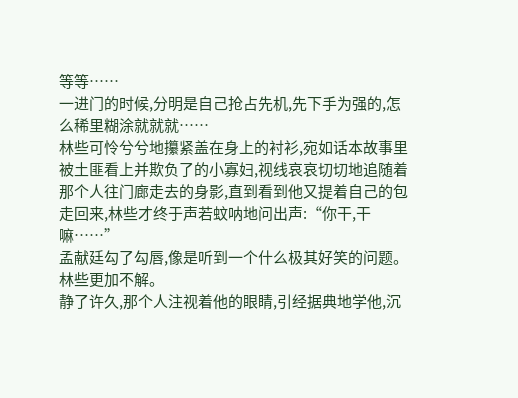等等……
一进门的时候,分明是自己抢占先机,先下手为强的,怎么稀里糊涂就就就……
林些可怜兮兮地攥紧盖在身上的衬衫,宛如话本故事里被土匪看上并欺负了的小寡妇,视线哀哀切切地追随着那个人往门廊走去的身影,直到看到他又提着自己的包走回来,林些才终于声若蚊呐地问出声:“你干,干嘛……”
孟献廷勾了勾唇,像是听到一个什么极其好笑的问题。
林些更加不解。
静了许久,那个人注视着他的眼睛,引经据典地学他,沉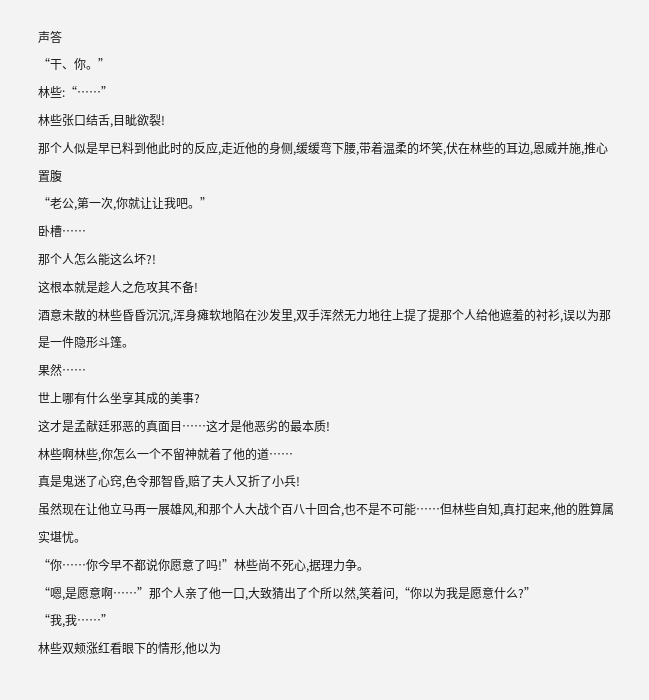声答
“干、你。”
林些:“……”
林些张口结舌,目眦欲裂!
那个人似是早已料到他此时的反应,走近他的身侧,缓缓弯下腰,带着温柔的坏笑,伏在林些的耳边,恩威并施,推心置腹
“老公,第一次,你就让让我吧。”
卧槽……
那个人怎么能这么坏?!
这根本就是趁人之危攻其不备!
酒意未散的林些昏昏沉沉,浑身瘫软地陷在沙发里,双手浑然无力地往上提了提那个人给他遮羞的衬衫,误以为那是一件隐形斗篷。
果然……
世上哪有什么坐享其成的美事?
这才是孟献廷邪恶的真面目……这才是他恶劣的最本质!
林些啊林些,你怎么一个不留神就着了他的道……
真是鬼迷了心窍,色令那智昏,赔了夫人又折了小兵!
虽然现在让他立马再一展雄风,和那个人大战个百八十回合,也不是不可能……但林些自知,真打起来,他的胜算属实堪忧。
“你……你今早不都说你愿意了吗!”林些尚不死心,据理力争。
“嗯,是愿意啊……”那个人亲了他一口,大致猜出了个所以然,笑着问,“你以为我是愿意什么?”
“我,我……”
林些双颊涨红看眼下的情形,他以为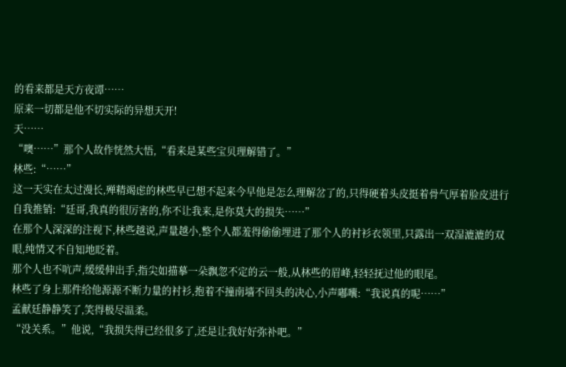的看来都是天方夜谭……
原来一切都是他不切实际的异想天开!
天……
“噢……”那个人故作恍然大悟,“看来是某些宝贝理解错了。”
林些:“……”
这一天实在太过漫长,殚精竭虑的林些早已想不起来今早他是怎么理解岔了的,只得硬着头皮挺着骨气厚着脸皮进行自我推销:“廷哥,我真的很厉害的,你不让我来,是你莫大的损失……”
在那个人深深的注视下,林些越说,声量越小,整个人都羞得偷偷埋进了那个人的衬衫衣领里,只露出一双湿漉漉的双眼,纯情又不自知地眨着。
那个人也不吭声,缓缓伸出手,指尖如描摹一朵飘忽不定的云一般,从林些的眉峰,轻轻抚过他的眼尾。
林些了身上那件给他源源不断力量的衬衫,抱着不撞南墙不回头的决心,小声嘟囔:“我说真的呢……”
孟献廷静静笑了,笑得极尽温柔。
“没关系。”他说,“我损失得已经很多了,还是让我好好弥补吧。”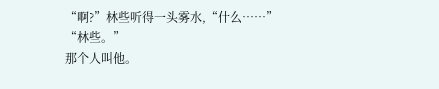“啊?”林些听得一头雾水,“什么……”
“林些。”
那个人叫他。